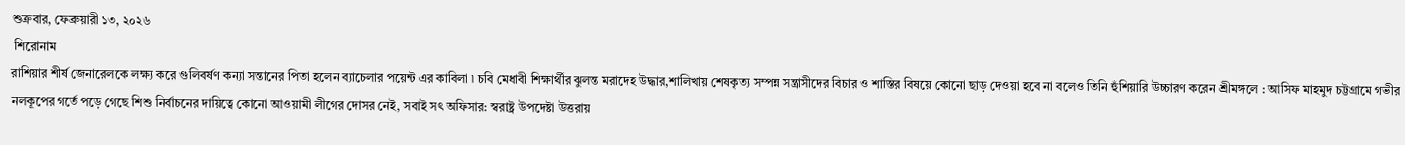শুক্রবার, ফেব্রুয়ারী ১৩, ২০২৬
 শিরোনাম
রাশিয়ার শীর্ষ জেনারেলকে লক্ষ্য করে গুলিবর্ষণ কন্যা সন্তানের পিতা হলেন ব্যাচেলার পয়েন্ট এর কাবিলা ৷ চবি মেধাবী শিক্ষার্থীর ঝুলন্ত মরাদেহ উদ্ধার,শালিখায় শেষকৃত্য সম্পন্ন সন্ত্রাসীদের বিচার ও শাস্তির বিষয়ে কোনো ছাড় দেওয়া হবে না বলেও তিনি হুঁশিয়ারি উচ্চারণ করেন শ্রীমঙ্গলে : আসিফ মাহমুদ চট্টগ্রামে গভীর নলকূপের গর্তে পড়ে গেছে শিশু নির্বাচনের দায়িত্বে কোনো আওয়ামী লীগের দোসর নেই, সবাই সৎ অফিসার: স্বরাষ্ট্র উপদেষ্টা উত্তরায়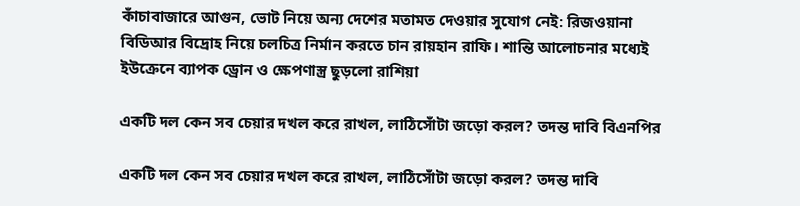কাঁচাবাজারে আগুন, ভোট নিয়ে অন্য দেশের মতামত দেওয়ার সুযোগ নেই: রিজওয়ানা বিডিআর বিদ্রোহ নিয়ে চলচিত্র নির্মান করতে চান রায়হান রাফি। শান্তি আলোচনার মধ্যেই ইউক্রেনে ব্যাপক ড্রোন ও ক্ষেপণাস্ত্র ছুড়লো রাশিয়া

একটি দল কেন সব চেয়ার দখল করে রাখল, লাঠিসোঁটা জড়ো করল? তদন্ত দাবি বিএনপির

একটি দল কেন সব চেয়ার দখল করে রাখল, লাঠিসোঁটা জড়ো করল? তদন্ত দাবি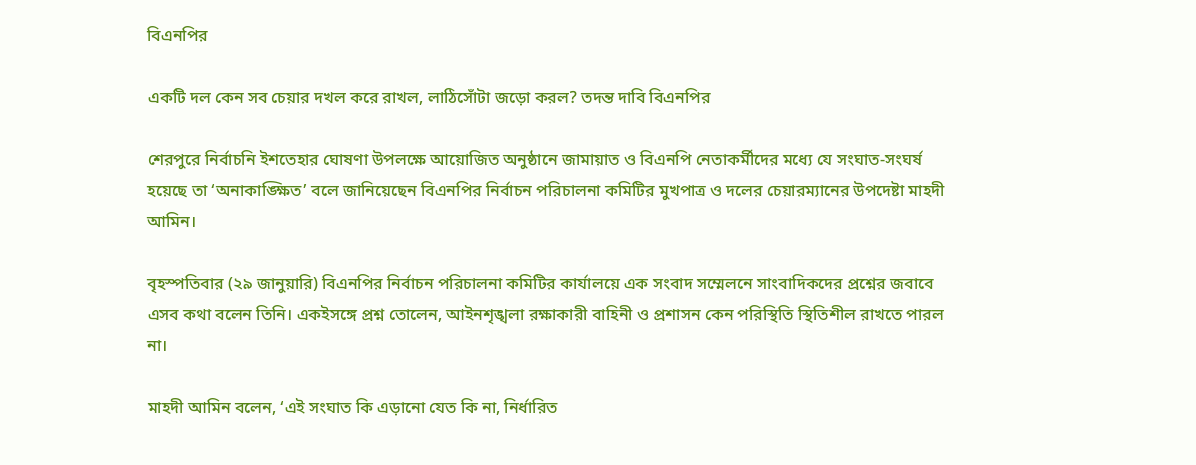বিএনপির

একটি দল কেন সব চেয়ার দখল করে রাখল, লাঠিসোঁটা জড়ো করল? তদন্ত দাবি বিএনপির

শেরপুরে নির্বাচনি ইশতেহার ঘোষণা উপলক্ষে আয়োজিত অনুষ্ঠানে জামায়াত ও বিএনপি নেতাকর্মীদের মধ্যে যে সংঘাত-সংঘর্ষ হয়েছে তা ‘অনাকাঙ্ক্ষিত’ বলে জানিয়েছেন বিএনপির নির্বাচন পরিচালনা কমিটির মুখপাত্র ও দলের চেয়ারম্যানের উপদেষ্টা মাহদী আমিন।

বৃহস্পতিবার (২৯ জানুয়ারি) বিএনপির নির্বাচন পরিচালনা কমিটির কার্যালয়ে এক সংবাদ সম্মেলনে সাংবাদিকদের প্রশ্নের জবাবে এসব কথা বলেন তিনি। একইসঙ্গে প্রশ্ন তোলেন, আইনশৃঙ্খলা রক্ষাকারী বাহিনী ও প্রশাসন কেন পরিস্থিতি স্থিতিশীল রাখতে পারল না।

মাহদী আমিন বলেন, ‘এই সংঘাত কি এড়ানো যেত কি না, নির্ধারিত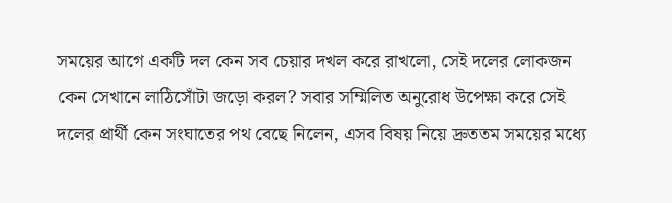সময়ের আগে একটি দল কেন সব চেয়ার দখল করে রাখলো, সেই দলের লোকজন কেন সেখানে লাঠিসোঁটা জড়ো করল? সবার সম্মিলিত অনুরোধ উপেক্ষা করে সেই দলের প্রার্থী কেন সংঘাতের পথ বেছে নিলেন, এসব বিষয় নিয়ে দ্রুততম সময়ের মধ্যে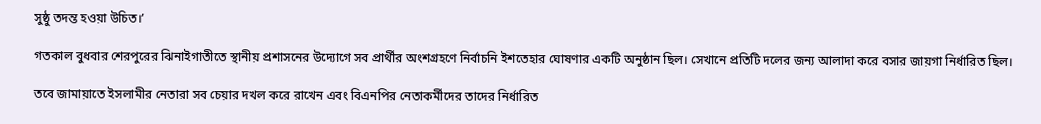সুষ্ঠু তদন্ত হওয়া উচিত।’

গতকাল বুধবার শেরপুরের ঝিনাইগাতীতে স্থানীয় প্রশাসনের উদ্যোগে সব প্রার্থীর অংশগ্রহণে নির্বাচনি ইশতেহার ঘোষণার একটি অনুষ্ঠান ছিল। সেখানে প্রতিটি দলের জন্য আলাদা করে বসার জায়গা নির্ধারিত ছিল।

তবে জামায়াতে ইসলামীর নেতারা সব চেয়ার দখল করে রাখেন এবং বিএনপির নেতাকর্মীদের তাদের নির্ধারিত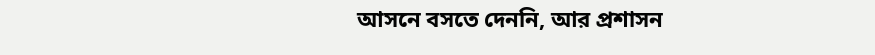আসনে বসতে দেননি, আর প্রশাসন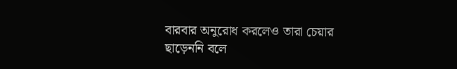বারবার অনুরোধ করলেও তারা চেয়ার ছাড়েননি বলে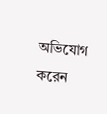অভিযোগ করেন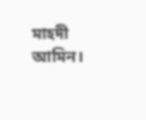মাহদী আমিন।